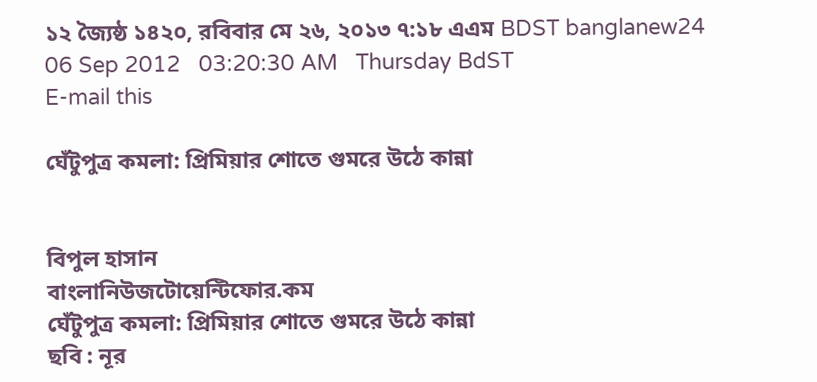১২ জ্যৈষ্ঠ ১৪২০, রবিবার মে ২৬, ২০১৩ ৭:১৮ এএম BDST banglanew24
06 Sep 2012   03:20:30 AM   Thursday BdST
E-mail this

ঘেঁটুপুত্র কমলা: প্রিমিয়ার শোতে গুমরে উঠে কান্না


বিপুল হাসান
বাংলানিউজটোয়েন্টিফোর.কম
ঘেঁটুপুত্র কমলা: প্রিমিয়ার শোতে গুমরে উঠে কান্না
ছবি : নূর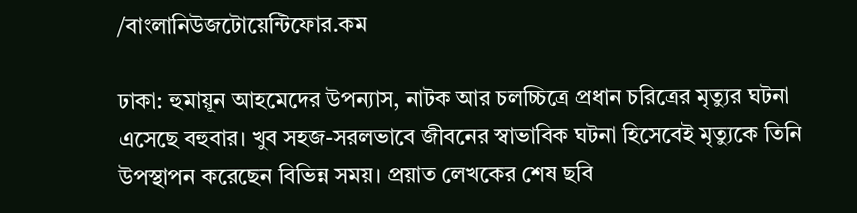/বাংলানিউজটোয়েন্টিফোর.কম

ঢাকা: হুমায়ূন আহমেদের উপন্যাস, নাটক আর চলচ্চিত্রে প্রধান চরিত্রের মৃত্যুর ঘটনা এসেছে বহুবার। খুব সহজ-সরলভাবে জীবনের স্বাভাবিক ঘটনা হিসেবেই মৃত্যুকে তিনি উপস্থাপন করেছেন বিভিন্ন সময়। প্রয়াত লেখকের শেষ ছবি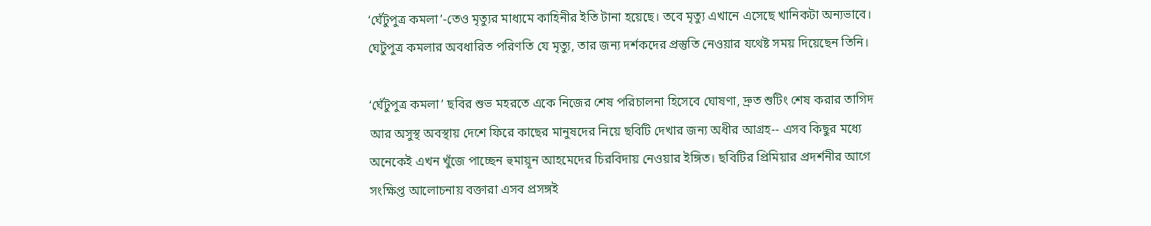‘ঘেঁটুপুত্র কমলা’-তেও মৃত্যুর মাধ্যমে কাহিনীর ইতি টানা হয়েছে। তবে মৃত্যু এখানে এসেছে খানিকটা অন্যভাবে। ঘেটুপুত্র কমলার অবধারিত পরিণতি যে মৃত্যু, তার জন্য দর্শকদের প্রস্তুতি নেওয়ার যথেষ্ট সময় দিয়েছেন তিনি।

‘ঘেঁটুপুত্র কমলা’ ছবির শুভ মহরতে একে নিজের শেষ পরিচালনা হিসেবে ঘোষণা, দ্রুত শুটিং শেষ করার তাগিদ আর অসুস্থ অবস্থায় দেশে ফিরে কাছের মানুষদের নিয়ে ছবিটি দেখার জন্য অধীর আগ্রহ-- এসব কিছুর মধ্যে অনেকেই এখন খুঁজে পাচ্ছেন হুমায়ূন আহমেদের চিরবিদায় নেওয়ার ইঙ্গিত। ছবিটির প্রিমিয়ার প্রদর্শনীর আগে সংক্ষিপ্ত আলোচনায় বক্তারা এসব প্রসঙ্গই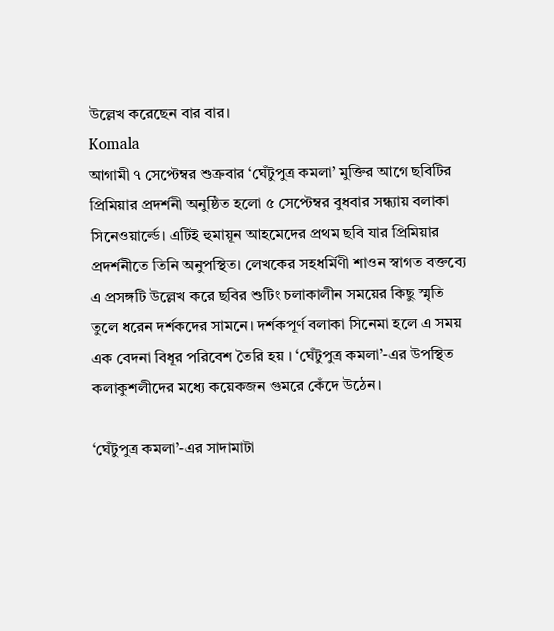উল্লেখ করেছেন বার বার।
Komala
আগামী ৭ সেপ্টেম্বর শুক্রবার ‘ঘেঁটুপুত্র কমলা’ মুক্তির আগে ছবিটির প্রিমিয়ার প্রদর্শনী অনুষ্ঠিত হলো ৫ সেপ্টেম্বর বুধবার সন্ধ্যায় বলাকা সিনেওয়ার্ল্ডে। এটিই হুমায়ূন আহমেদের প্রথম ছবি যার প্রিমিয়ার প্রদর্শনীতে তিনি অনুপস্থিত। লেখকের সহধর্মিণী শাওন স্বাগত বক্তব্যে এ প্রসঙ্গটি উল্লেখ করে ছবির শুটিং চলাকালীন সময়ের কিছু স্মৃতি তুলে ধরেন দর্শকদের সামনে। দর্শকপূর্ণ বলাকা সিনেমা হলে এ সময় এক বেদনা বিধূর পরিবেশ তৈরি হয় । ‘ঘেঁটুপুত্র কমলা’-এর উপস্থিত কলাকুশলীদের মধ্যে কয়েকজন গুমরে কেঁদে উঠেন।

‘ঘেঁটুপুত্র কমলা’-এর সাদামাটা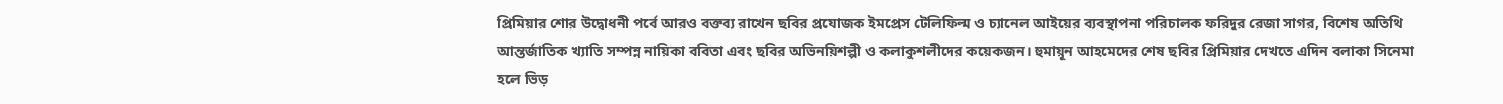প্রিমিয়ার শোর উদ্বোধনী পর্বে আরও বক্তব্য রাখেন ছবির প্রযোজক ইমপ্রেস টেলিফিল্ম ও চ্যানেল আইয়ের ব্যবস্থাপনা পরিচালক ফরিদুর রেজা সাগর, বিশেষ অতিথি আন্তর্জাতিক খ্যাতি সম্পন্ন নায়িকা ববিতা এবং ছবির অভিনয়িশল্পী ও কলাকুশলীদের কয়েকজন। হুমায়ূন আহমেদের শেষ ছবির প্রিমিয়ার দেখতে এদিন বলাকা সিনেমা হলে ভিড়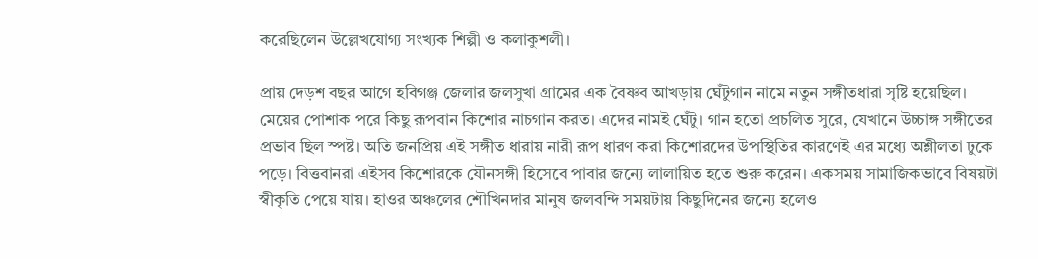করেছিলেন উল্লেখযোগ্য সংখ্যক শিল্পী ও কলাকুশলী।

প্রায় দেড়শ বছর আগে হবিগঞ্জ জেলার জলসুখা গ্রামের এক বৈষ্ণব আখড়ায় ঘেঁটুগান নামে নতুন সঙ্গীতধারা সৃষ্টি হয়েছিল। মেয়ের পোশাক পরে কিছু রূপবান কিশোর নাচগান করত। এদের নামই ঘেঁটু। গান হতো প্রচলিত সুরে, যেখানে উচ্চাঙ্গ সঙ্গীতের প্রভাব ছিল স্পষ্ট। অতি জনপ্রিয় এই সঙ্গীত ধারায় নারী রূপ ধারণ করা কিশোরদের উপস্থিতির কারণেই এর মধ্যে অশ্লীলতা ঢুকে পড়ে। বিত্তবানরা এইসব কিশোরকে যৌনসঙ্গী হিসেবে পাবার জন্যে লালায়িত হতে শুরু করেন। একসময় সামাজিকভাবে বিষয়টা স্বীকৃতি পেয়ে যায়। হাওর অঞ্চলের শৌখিনদার মানুষ জলবন্দি সময়টায় কিছুদিনের জন্যে হলেও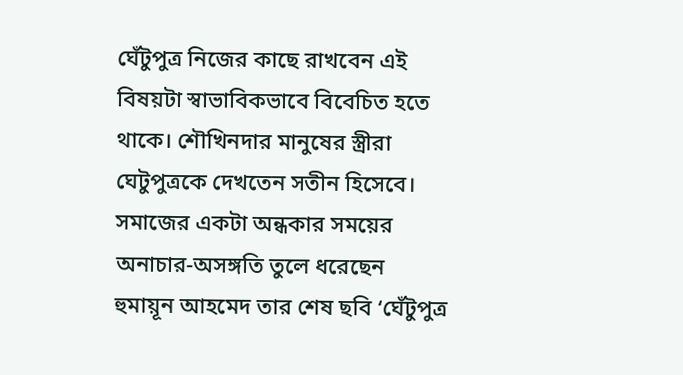ঘেঁটুপুত্র নিজের কাছে রাখবেন এই বিষয়টা স্বাভাবিকভাবে বিবেচিত হতে থাকে। শৌখিনদার মানুষের স্ত্রীরা ঘেটুপুত্রকে দেখতেন সতীন হিসেবে। সমাজের একটা অন্ধকার সময়ের অনাচার-অসঙ্গতি তুলে ধরেছেন হুমায়ূন আহমেদ তার শেষ ছবি ‘ঘেঁটুপুত্র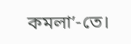কমলা’-তে।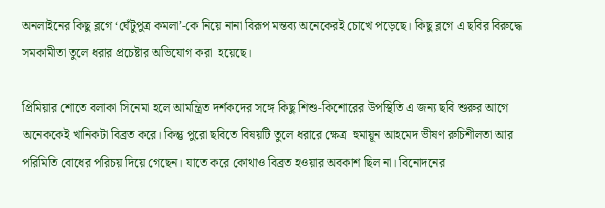অনলাইনের কিছু ব্লগে ‘ঘেঁটুপুত্র কমলা’-কে নিয়ে নানা বিরূপ মন্তব্য অনেকেরই চোখে পড়েছে। কিছু ব্লগে এ ছবির বিরুদ্ধে সমকামীতা তুলে ধরার প্রচেষ্টার অভিযোগ করা  হয়েছে।

প্রিমিয়ার শোতে বলাকা সিনেমা হলে আমন্ত্রিত দর্শকদের সঙ্গে কিছু শিশু-কিশোরের উপস্থিতি এ জন্য ছবি শুরুর আগে অনেককেই খানিকটা বিব্রত করে। কিন্তু পুরো ছবিতে বিষয়টি তুলে ধরারে ক্ষেত্র  হুমায়ূন আহমেদ ভীষণ রুচিশীলতা আর পরিমিতি বোধের পরিচয় দিয়ে গেছেন। যাতে করে কোথাও বিব্রত হওয়ার অবকাশ ছিল না। বিনোদনের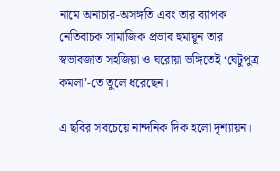নামে অনাচার-অসঙ্গতি এবং তার ব্যাপক নেতিবাচক সামাজিক প্রভাব হুমায়ূন তার স্বভাবজাত সহজিয়া ও ঘরোয়া ভঙ্গিতেই ‘ঘেটুপুত্র কমলা’-তে তুলে ধরেছেন।

এ ছবির সবচেয়ে নান্দনিক দিক হলো দৃশ্যায়ন।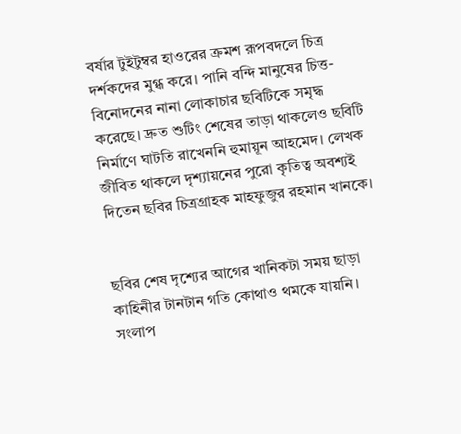বর্ষার টুইটুম্বর হাওরের ক্রমশ রূপবদলে চিত্র দর্শকদের মুগ্ধ করে। পানি বন্দি মানুষের চিত্ত-বিনোদনের নানা লোকাচার ছবিটিকে সমৃদ্ধ করেছে। দ্রুত শুটিং শেষের তাড়া থাকলেও ছবিটি নির্মাণে ঘাটতি রাখেননি হুমায়ূন আহমেদ। লেখক জীবিত থাকলে দৃশ্যায়নের পুরো কৃতিত্ব অবশ্যই দিতেন ছবির চিত্রগ্রাহক মাহফুজুর রহমান খানকে।


ছবির শেষ দৃশ্যের আগের খানিকটা সময় ছাড়া কাহিনীর টানটান গতি কোথাও থমকে যায়নি।  সংলাপ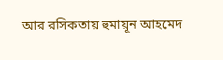আর রসিকতায় হুমায়ূন আহমেদ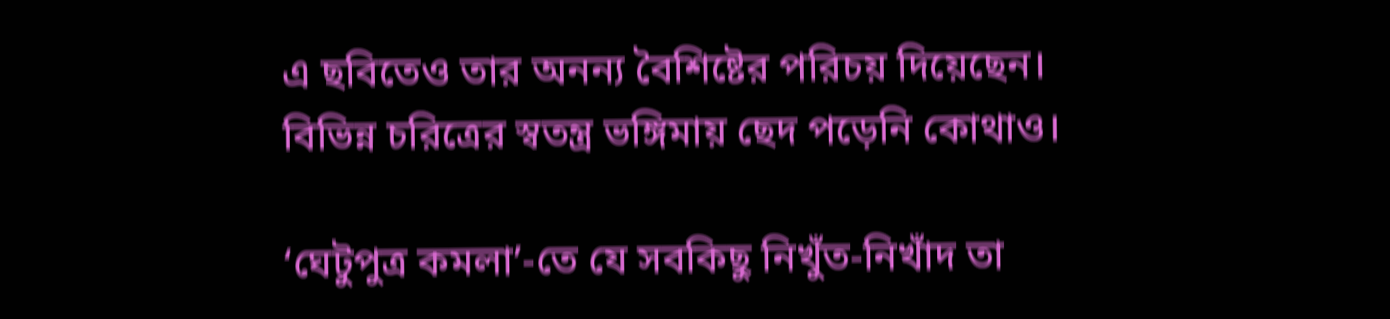এ ছবিতেও তার অনন্য বৈশিষ্টের পরিচয় দিয়েছেন। বিভিন্ন চরিত্রের স্বতন্ত্র ভঙ্গিমায় ছেদ পড়েনি কোথাও।

‘ঘেটুপুত্র কমলা’-তে যে সবকিছু নিখুঁত-নিখাঁদ তা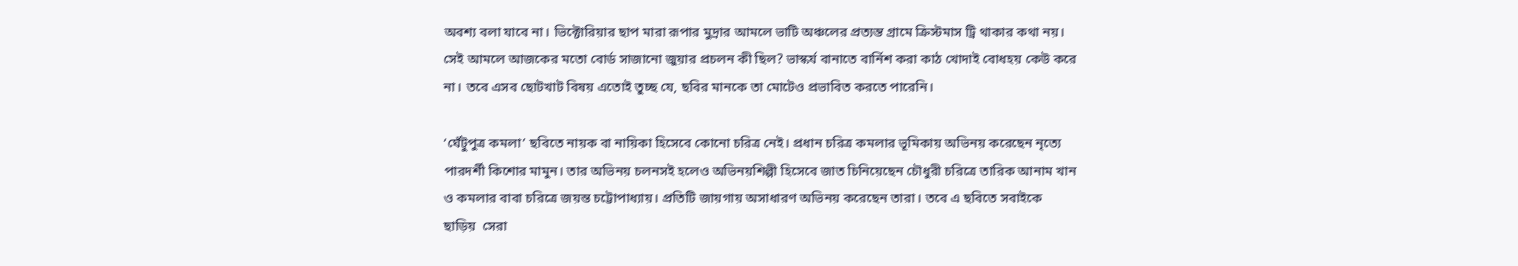অবশ্য বলা যাবে না। ভিক্টোরিয়ার ছাপ মারা রূপার মুদ্রার আমলে ভাটি অঞ্চলের প্রত্যন্ত গ্রামে ক্রিস্টমাস ট্রি থাকার কথা নয়। সেই আমলে আজকের মতো বোর্ড সাজানো জুয়ার প্রচলন কী ছিল? ভাস্কর্য বানাতে বার্নিশ করা কাঠ খোদাই বোধহয় কেউ করে না। তবে এসব ছোটখাট বিষয় এতোই তুচ্ছ যে, ছবির মানকে তা মোটেও প্রভাবিত করতে পারেনি।

‘ঘেঁটুপুত্র কমলা’ ছবিতে নায়ক বা নায়িকা হিসেবে কোনো চরিত্র নেই। প্রধান চরিত্র কমলার ভূমিকায় অভিনয় করেছেন নৃত্যে পারদর্শী কিশোর মামুন। তার অভিনয় চলনসই হলেও অভিনয়শিল্পী হিসেবে জাত চিনিয়েছেন চৌধুরী চরিত্রে তারিক আনাম খান ও কমলার বাবা চরিত্রে জয়ন্ত চট্টোপাধ্যায়। প্রতিটি জায়গায় অসাধারণ অভিনয় করেছেন তারা। তবে এ ছবিতে সবাইকে ছাড়িয়  সেরা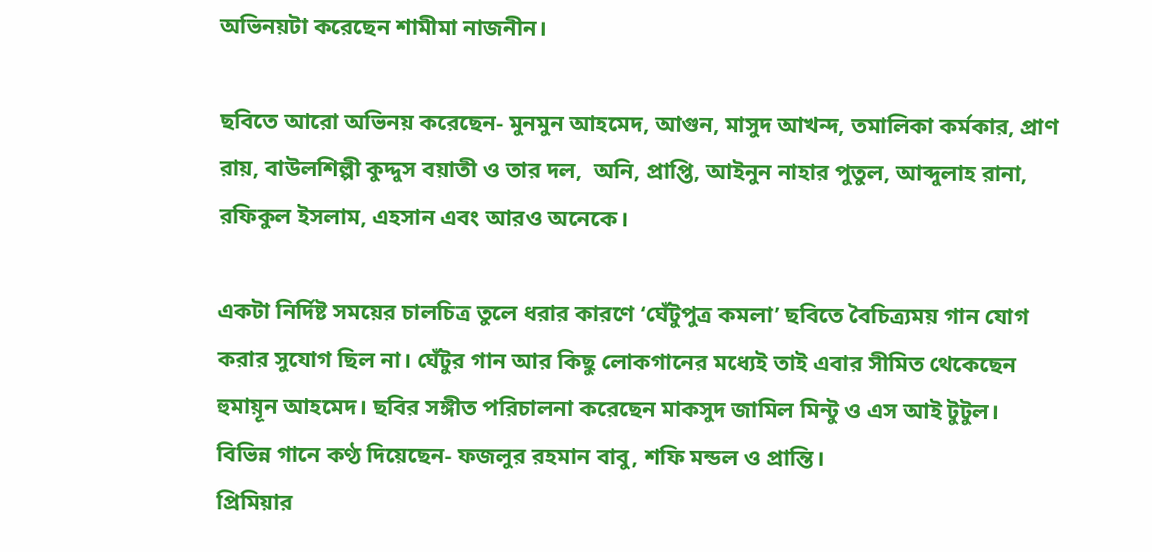অভিনয়টা করেছেন শামীমা নাজনীন।

ছবিতে আরো অভিনয় করেছেন- মুনমুন আহমেদ, আগুন, মাসুদ আখন্দ, তমালিকা কর্মকার, প্রাণ রায়, বাউলশিল্পী কুদ্দুস বয়াতী ও তার দল,  অনি, প্রাপ্তি, আইনুন নাহার পুতুল, আব্দুলাহ রানা, রফিকুল ইসলাম, এহসান এবং আরও অনেকে।

একটা নির্দিষ্ট সময়ের চালচিত্র তুলে ধরার কারণে ‘ঘেঁটুপুত্র কমলা’ ছবিতে বৈচিত্র্যময় গান যোগ করার সুযোগ ছিল না। ঘেঁটুর গান আর কিছু লোকগানের মধ্যেই তাই এবার সীমিত থেকেছেন হুমায়ূন আহমেদ। ছবির সঙ্গীত পরিচালনা করেছেন মাকসুদ জামিল মিন্টু ও এস আই টুটুল। বিভিন্ন গানে কণ্ঠ দিয়েছেন- ফজলুর রহমান বাবু, শফি মন্ডল ও প্রান্তি।
প্রিমিয়ার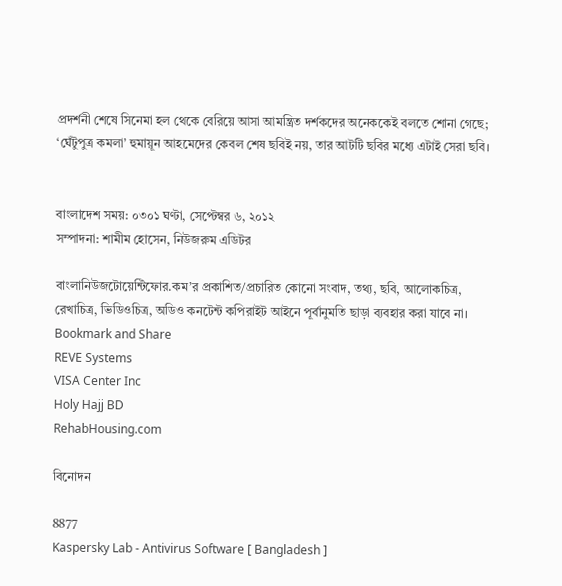প্রদর্শনী শেষে সিনেমা হল থেকে বেরিয়ে আসা আমন্ত্রিত দর্শকদের অনেককেই বলতে শোনা গেছে; ‘ঘেঁটুপুত্র কমলা’ হুমায়ূন আহমেদের কেবল শেষ ছবিই নয়, তার আটটি ছবির মধ্যে এটাই সেরা ছবি।


বাংলাদেশ সময়: ০৩০১ ঘণ্টা, সেপ্টেম্বর ৬, ২০১২
সম্পাদনা: শামীম হোসেন, নিউজরুম এডিটর

বাংলানিউজটোয়েন্টিফোর.কম’র প্রকাশিত/প্রচারিত কোনো সংবাদ, তথ্য, ছবি, আলোকচিত্র, রেখাচিত্র, ভিডিওচিত্র, অডিও কনটেন্ট কপিরাইট আইনে পূর্বানুমতি ছাড়া ব্যবহার করা যাবে না।
Bookmark and Share
REVE Systems
VISA Center Inc
Holy Hajj BD
RehabHousing.com

বিনোদন

8877
Kaspersky Lab - Antivirus Software [ Bangladesh ]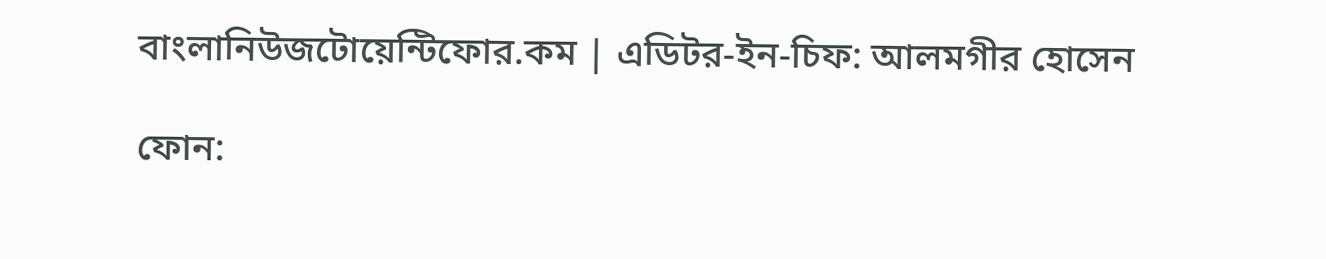বাংলানিউজটোয়েন্টিফোর.কম | এডিটর-ইন-চিফ: আলমগীর হোসেন

ফোন: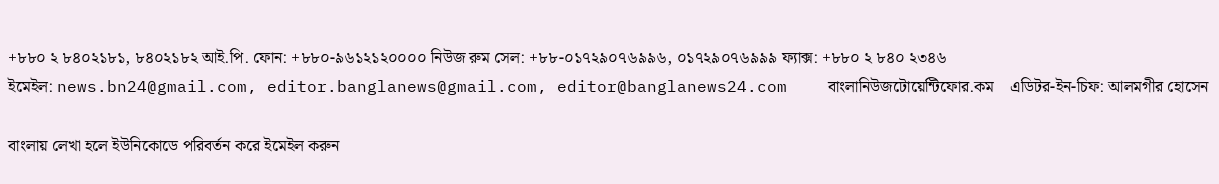+৮৮০ ২ ৮৪০২১৮১, ৮৪০২১৮২ আই.পি. ফোন: +৮৮০-৯৬১২১২০০০০ নিউজ রুম সেল: +৮৮-০১৭২৯০৭৬৯৯৬, ০১৭২৯০৭৬৯৯৯ ফ্যাক্স: +৮৮০ ২ ৮৪০ ২৩৪৬
ইমেইল: news.bn24@gmail.com, editor.banglanews@gmail.com, editor@banglanews24.com    বাংলানিউজটোয়েন্টিফোর.কম    এডিটর-ইন-চিফ: আলমগীর হোসেন

বাংলায় লেখা হলে ইউনিকোডে পরিবর্তন করে ইমেইল করুন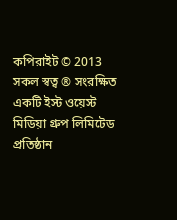কপিরাইট © 2013 সকল স্বত্ব ® সংরক্ষিত    একটি ইস্ট ওয়েস্ট মিডিয়া গ্রুপ লিমিটেড প্রতিষ্ঠান